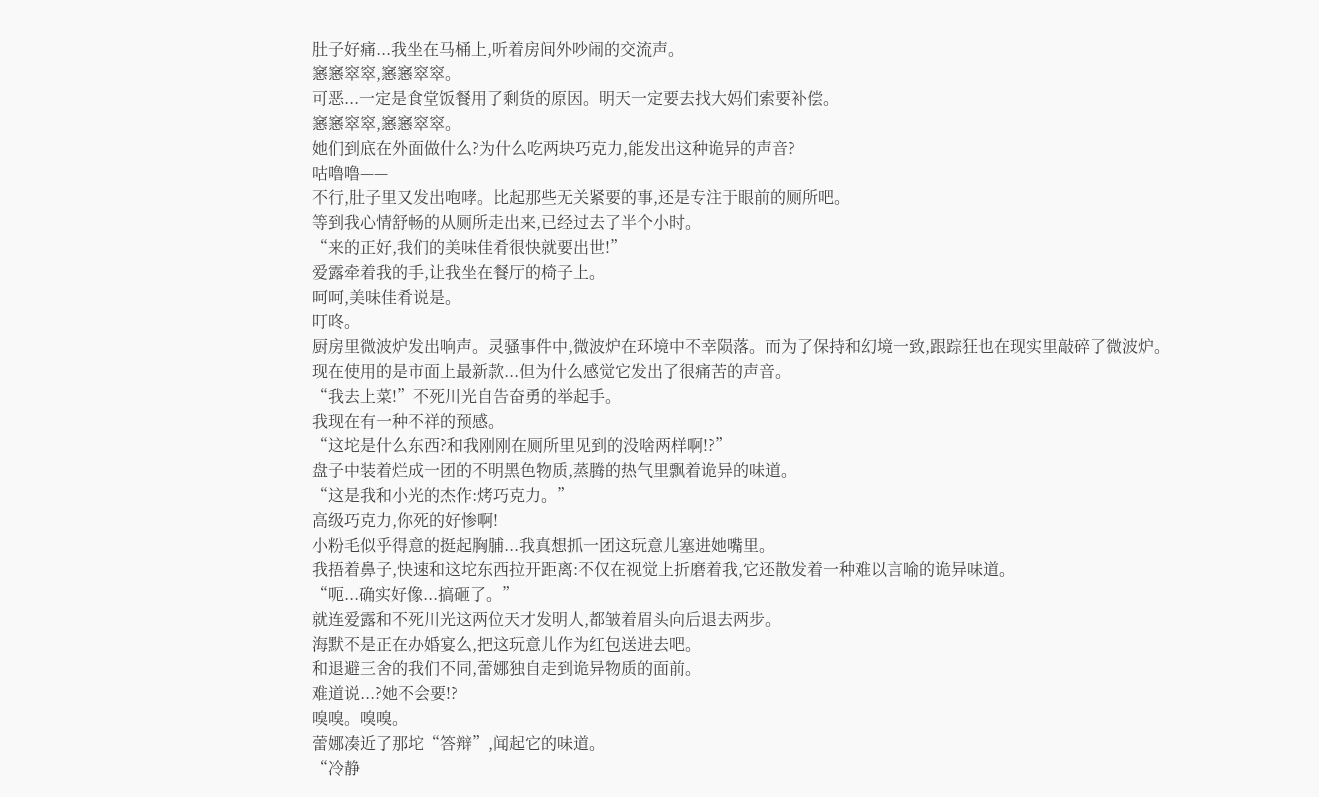肚子好痛...我坐在马桶上,听着房间外吵闹的交流声。
窸窸窣窣,窸窸窣窣。
可恶...一定是食堂饭餐用了剩货的原因。明天一定要去找大妈们索要补偿。
窸窸窣窣,窸窸窣窣。
她们到底在外面做什么?为什么吃两块巧克力,能发出这种诡异的声音?
咕噜噜——
不行,肚子里又发出咆哮。比起那些无关紧要的事,还是专注于眼前的厕所吧。
等到我心情舒畅的从厕所走出来,已经过去了半个小时。
“来的正好,我们的美味佳肴很快就要出世!”
爱露牵着我的手,让我坐在餐厅的椅子上。
呵呵,美味佳肴说是。
叮咚。
厨房里微波炉发出响声。灵骚事件中,微波炉在环境中不幸陨落。而为了保持和幻境一致,跟踪狂也在现实里敲碎了微波炉。
现在使用的是市面上最新款...但为什么感觉它发出了很痛苦的声音。
“我去上菜!”不死川光自告奋勇的举起手。
我现在有一种不祥的预感。
“这坨是什么东西?和我刚刚在厕所里见到的没啥两样啊!?”
盘子中装着烂成一团的不明黑色物质,蒸腾的热气里飘着诡异的味道。
“这是我和小光的杰作:烤巧克力。”
高级巧克力,你死的好惨啊!
小粉毛似乎得意的挺起胸脯...我真想抓一团这玩意儿塞进她嘴里。
我捂着鼻子,快速和这坨东西拉开距离:不仅在视觉上折磨着我,它还散发着一种难以言喻的诡异味道。
“呃...确实好像...搞砸了。”
就连爱露和不死川光这两位天才发明人,都皱着眉头向后退去两步。
海默不是正在办婚宴么,把这玩意儿作为红包送进去吧。
和退避三舍的我们不同,蕾娜独自走到诡异物质的面前。
难道说...?她不会要!?
嗅嗅。嗅嗅。
蕾娜凑近了那坨“答辩”,闻起它的味道。
“冷静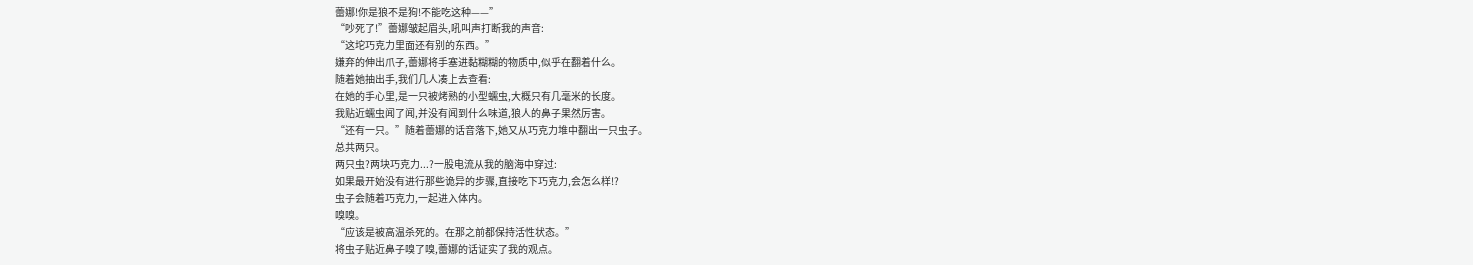蕾娜!你是狼不是狗!不能吃这种——”
“吵死了!”蕾娜皱起眉头,吼叫声打断我的声音:
“这坨巧克力里面还有别的东西。”
嫌弃的伸出爪子,蕾娜将手塞进黏糊糊的物质中,似乎在翻着什么。
随着她抽出手,我们几人凑上去查看:
在她的手心里,是一只被烤熟的小型蠕虫,大概只有几毫米的长度。
我贴近蠕虫闻了闻,并没有闻到什么味道,狼人的鼻子果然厉害。
“还有一只。”随着蕾娜的话音落下,她又从巧克力堆中翻出一只虫子。
总共两只。
两只虫?两块巧克力...?一股电流从我的脑海中穿过:
如果最开始没有进行那些诡异的步骤,直接吃下巧克力,会怎么样!?
虫子会随着巧克力,一起进入体内。
嗅嗅。
“应该是被高温杀死的。在那之前都保持活性状态。”
将虫子贴近鼻子嗅了嗅,蕾娜的话证实了我的观点。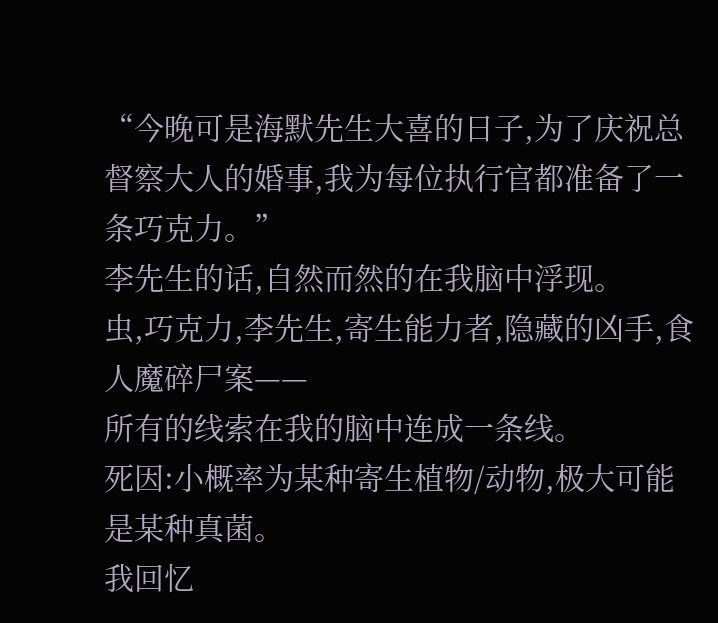“今晚可是海默先生大喜的日子,为了庆祝总督察大人的婚事,我为每位执行官都准备了一条巧克力。”
李先生的话,自然而然的在我脑中浮现。
虫,巧克力,李先生,寄生能力者,隐藏的凶手,食人魔碎尸案——
所有的线索在我的脑中连成一条线。
死因:小概率为某种寄生植物/动物,极大可能是某种真菌。
我回忆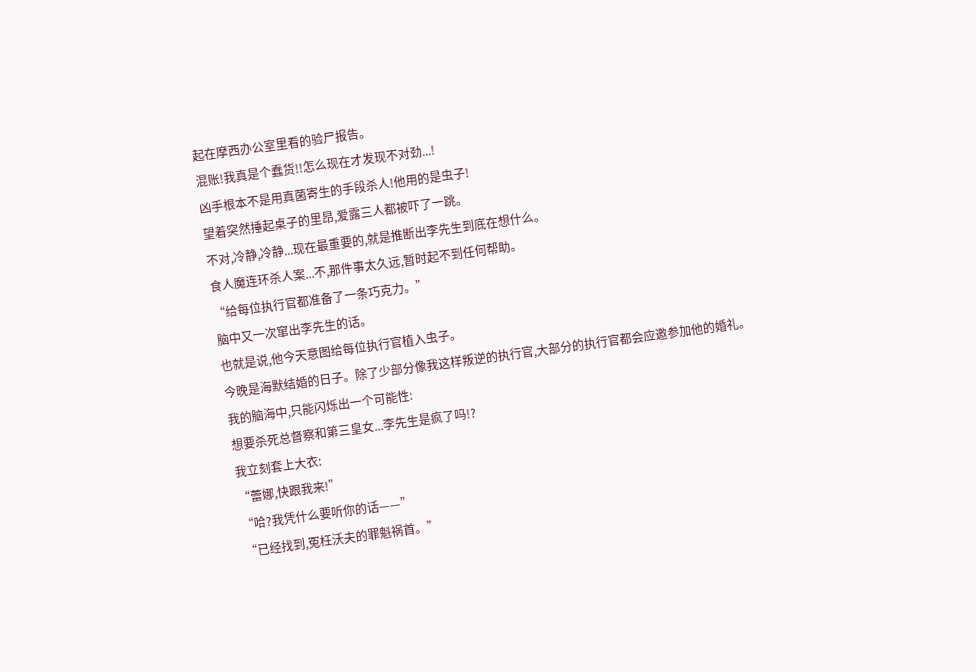起在摩西办公室里看的验尸报告。
混账!我真是个蠢货!!怎么现在才发现不对劲...!
凶手根本不是用真菌寄生的手段杀人!他用的是虫子!
望着突然捶起桌子的里昂,爱露三人都被吓了一跳。
不对,冷静,冷静...现在最重要的,就是推断出李先生到底在想什么。
食人魔连环杀人案...不,那件事太久远,暂时起不到任何帮助。
“给每位执行官都准备了一条巧克力。”
脑中又一次窜出李先生的话。
也就是说,他今天意图给每位执行官植入虫子。
今晚是海默结婚的日子。除了少部分像我这样叛逆的执行官,大部分的执行官都会应邀参加他的婚礼。
我的脑海中,只能闪烁出一个可能性:
想要杀死总督察和第三皇女...李先生是疯了吗!?
我立刻套上大衣:
“蕾娜,快跟我来!”
“哈?我凭什么要听你的话——”
“已经找到,冤枉沃夫的罪魁祸首。”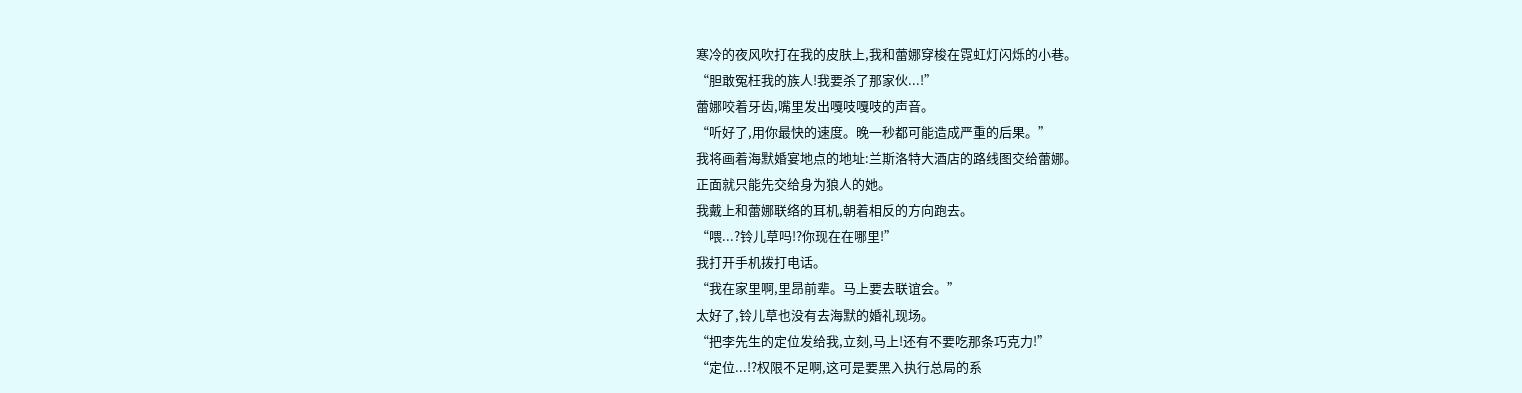寒冷的夜风吹打在我的皮肤上,我和蕾娜穿梭在霓虹灯闪烁的小巷。
“胆敢冤枉我的族人!我要杀了那家伙...!”
蕾娜咬着牙齿,嘴里发出嘎吱嘎吱的声音。
“听好了,用你最快的速度。晚一秒都可能造成严重的后果。”
我将画着海默婚宴地点的地址:兰斯洛特大酒店的路线图交给蕾娜。
正面就只能先交给身为狼人的她。
我戴上和蕾娜联络的耳机,朝着相反的方向跑去。
“喂...?铃儿草吗!?你现在在哪里!”
我打开手机拨打电话。
“我在家里啊,里昂前辈。马上要去联谊会。”
太好了,铃儿草也没有去海默的婚礼现场。
“把李先生的定位发给我,立刻,马上!还有不要吃那条巧克力!”
“定位...!?权限不足啊,这可是要黑入执行总局的系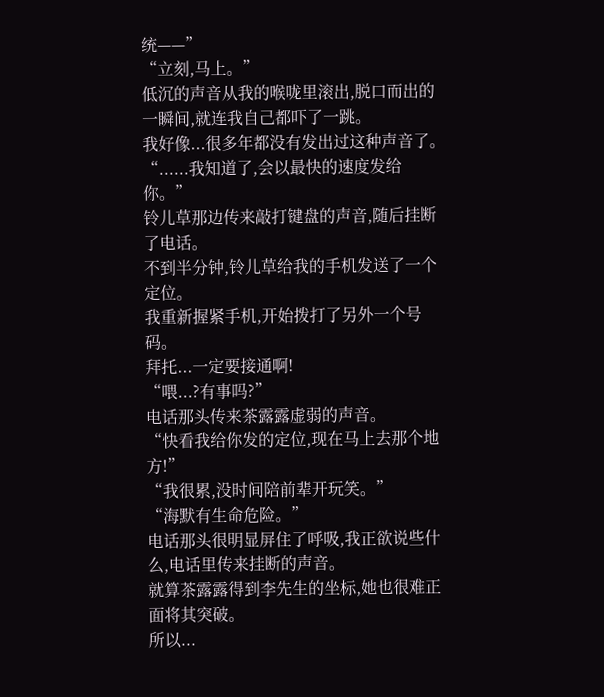统——”
“立刻,马上。”
低沉的声音从我的喉咙里滚出,脱口而出的一瞬间,就连我自己都吓了一跳。
我好像...很多年都没有发出过这种声音了。
“......我知道了,会以最快的速度发给你。”
铃儿草那边传来敲打键盘的声音,随后挂断了电话。
不到半分钟,铃儿草给我的手机发送了一个定位。
我重新握紧手机,开始拨打了另外一个号码。
拜托...一定要接通啊!
“喂...?有事吗?”
电话那头传来茶露露虚弱的声音。
“快看我给你发的定位,现在马上去那个地方!”
“我很累,没时间陪前辈开玩笑。”
“海默有生命危险。”
电话那头很明显屏住了呼吸,我正欲说些什么,电话里传来挂断的声音。
就算茶露露得到李先生的坐标,她也很难正面将其突破。
所以...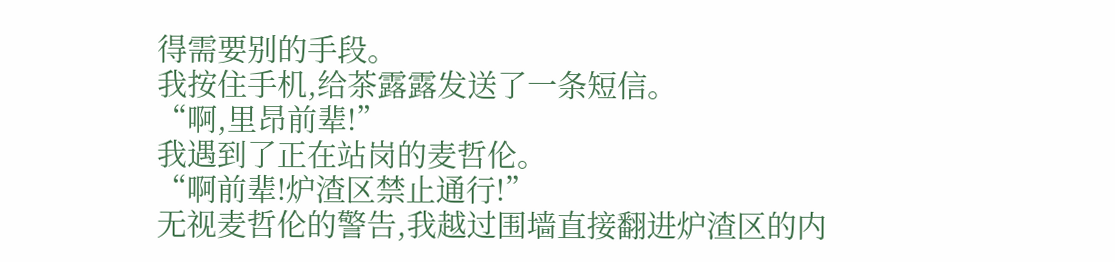得需要别的手段。
我按住手机,给茶露露发送了一条短信。
“啊,里昂前辈!”
我遇到了正在站岗的麦哲伦。
“啊前辈!炉渣区禁止通行!”
无视麦哲伦的警告,我越过围墙直接翻进炉渣区的内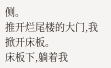侧。
推开烂尾楼的大门,我掀开床板。
床板下,躺着我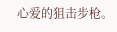心爱的狙击步枪。